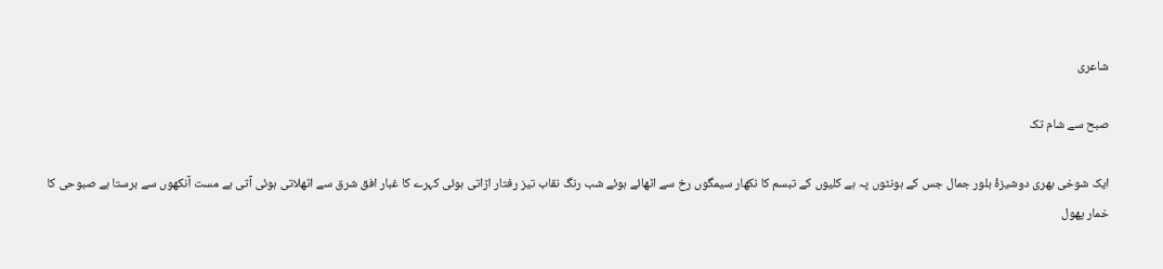شاعری

صبح سے شام تک

ایک شوخی بھری دوشیزۂ بلور جمال جس کے ہونٹوں پہ ہے کلیوں کے تبسم کا نکھار سیمگوں رخ سے اٹھائے ہوئے شب رنگ نقاب تیز رفتار اڑاتی ہوئی کہرے کا غبار افق شرق سے اٹھلاتی ہوئی آتی ہے مست آنکھوں سے برستا ہے صبوحی کا خمار پھول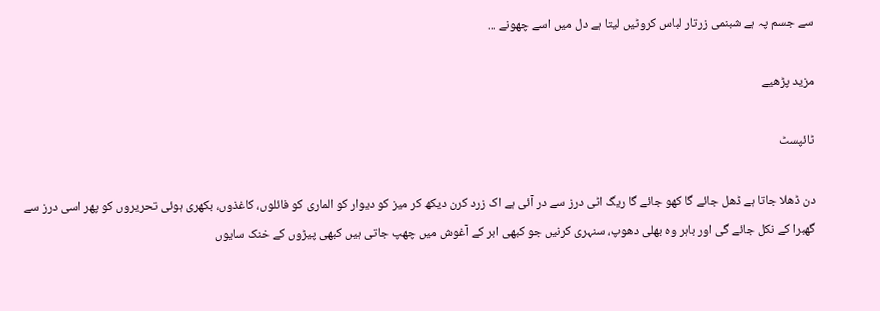سے جسم پہ ہے شبنمی زرتار لباس کروٹیں لیتا ہے دل میں اسے چھونے ...

مزید پڑھیے

ٹائپسٹ

دن ڈھلا جاتا ہے ڈھل جائے گا کھو جائے گا ریگ اٹی درز سے در آئی ہے اک زرد کرن دیکھ کر میز کو دیوار کو الماری کو فائلوں، کاغذوں، بکھری ہوئی تحریروں کو پھر اسی درز سے گھبرا کے نکل جائے گی اور باہر وہ بھلی دھوپ، سنہری کرنیں جو کبھی ابر کے آغوش میں چھپ جاتی ہیں کبھی پیڑوں کے خنک سایوں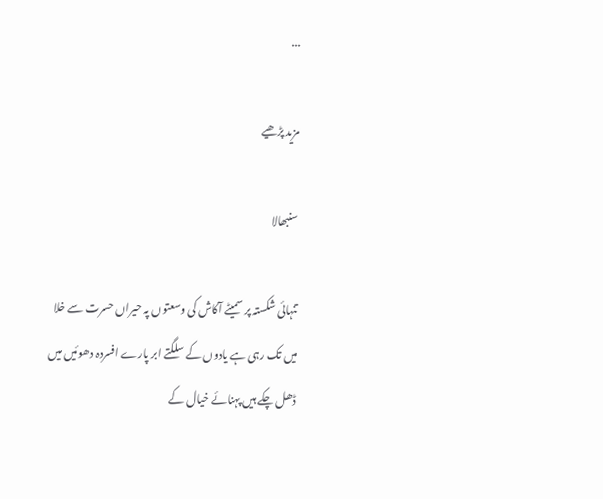...

مزید پڑھیے

سنبھالا

تنہائی شکستہ پر سمیٹے آکاش کی وسعتوں پہ حیراں حسرت سے خلا میں تک رہی ہے یادوں کے سلگتے ابر پارے افسردہ دھوئیں میں ڈھل چکے ہیں پہنائے خیال کے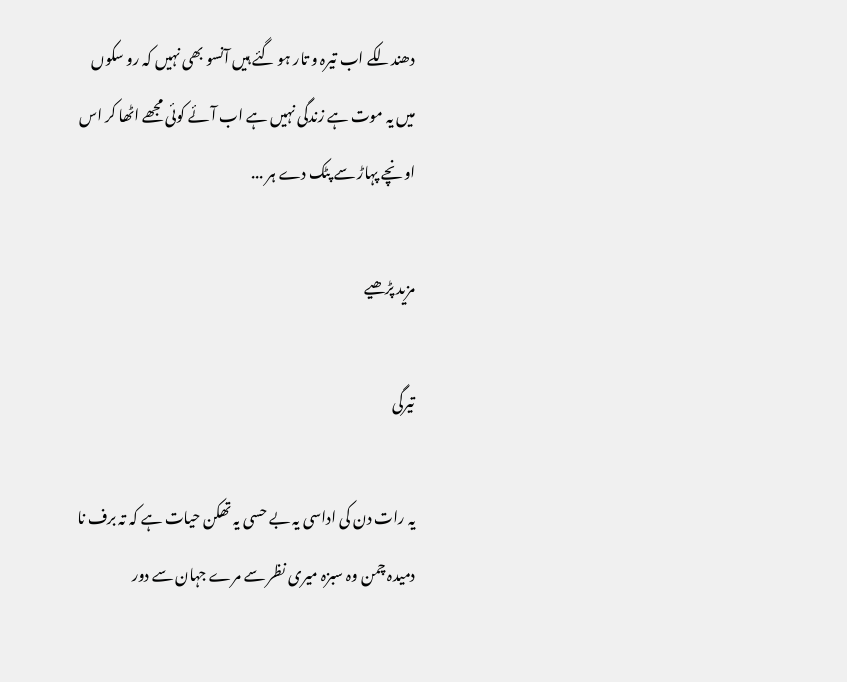دھندلکے اب تیرہ و تار ہو گئے ہیں آنسو بھی نہیں کہ رو سکوں میں یہ موت ہے زندگی نہیں ہے اب آئے کوئی مجھے اٹھا کر اس اونچے پہاڑ سے پٹک دے ہر ...

مزید پڑھیے

تیرگی

یہ رات دن کی اداسی یہ بے حسی یہ تھکن حیات ہے کہ تہ برف نا دمیدہ چمن وہ سبزہ میری نظر سے مرے جہان سے دور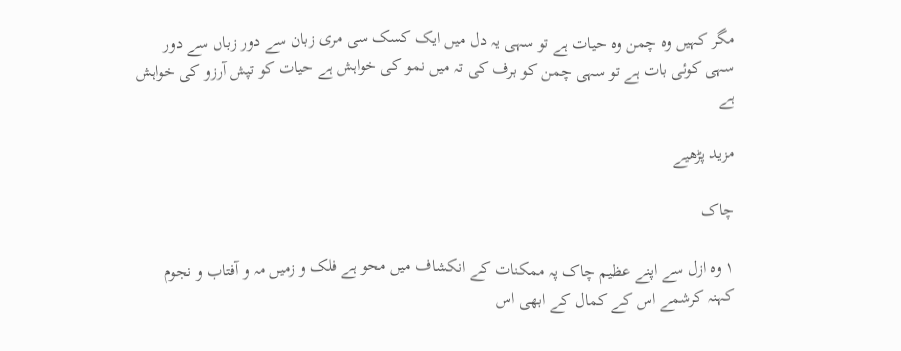مگر کہیں وہ چمن وہ حیات ہے تو سہی یہ دل میں ایک کسک سی مری زبان سے دور زباں سے دور سہی کوئی بات ہے تو سہی چمن کو برف کی تہ میں نمو کی خواہش ہے حیات کو تپش آرزو کی خواہش ہے

مزید پڑھیے

چاک

۱ وہ ازل سے اپنے عظیم چاک پہ ممکنات کے انکشاف میں محو ہے فلک و زمیں مہ و آفتاب و نجوم کہنہ کرشمے اس کے کمال کے ابھی اس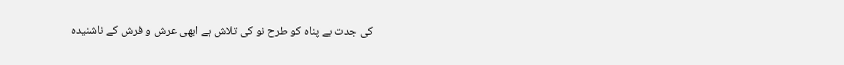کی جدت بے پناہ کو طرح نو کی تلاش ہے ابھی عرش و فرش کے ناشنیدہ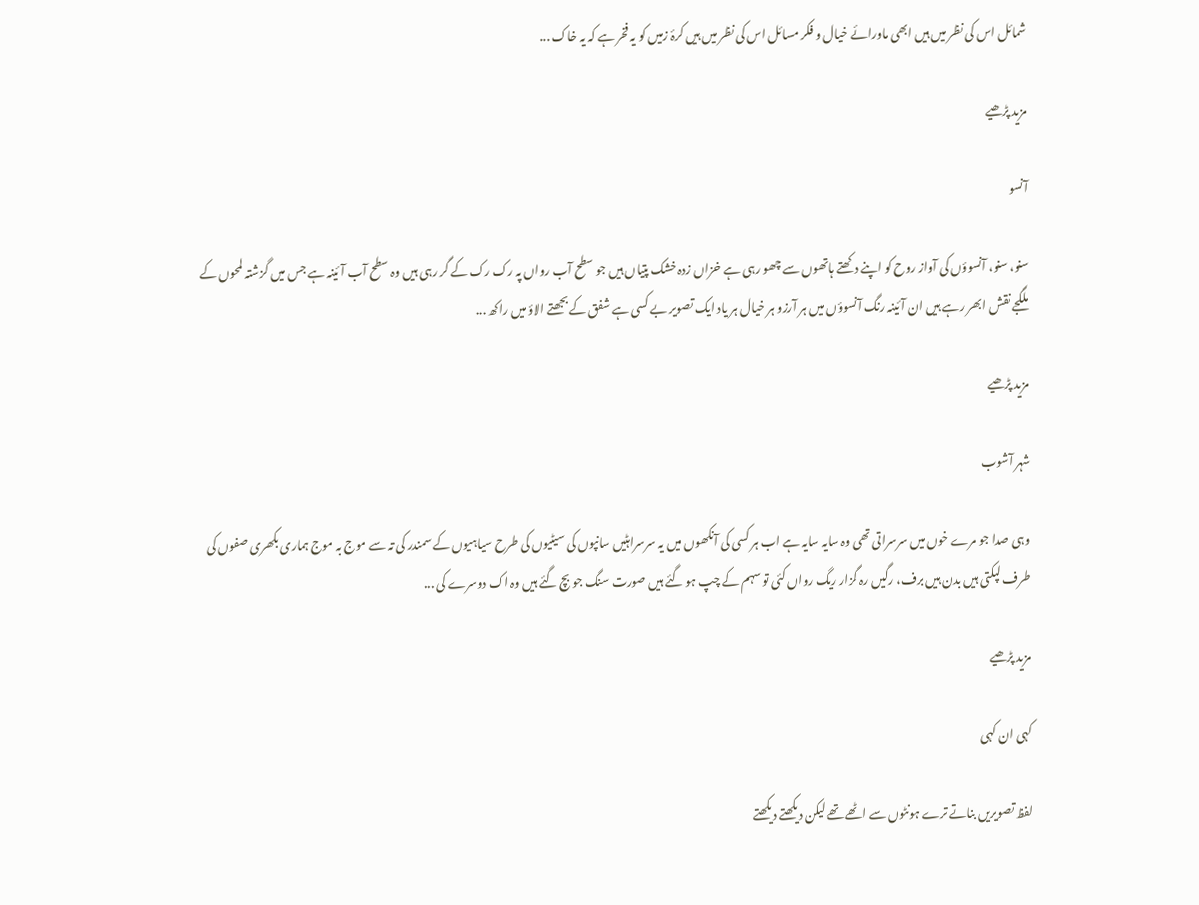شمائل اس کی نظر میں ہیں ابھی ماورائے خیال و فکر مسائل اس کی نظر میں ہیں کرۂ زمیں کو یہ فخر ہے کہ یہ خاک ...

مزید پڑھیے

آنسو

سنو، سنو، آنسوؤں کی آواز روح کو اپنے دکھتے ہاتھوں سے چھو رہی ہے خزاں زدہ خشک پتیاں ہیں جو سطح آب رواں پہ رک رک کے گر رہی ہیں وہ سطح آب آئینہ ہے جس میں گزشتہ لمحوں کے ملگجے نقش ابھر رہے ہیں ان آئینہ رنگ آنسوؤں میں ہر آرزو ہر خیال ہر یاد ایک تصویر بے کسی ہے شفق کے بجھتے الاؤ میں راکھ ...

مزید پڑھیے

شہر آشوب

وہی صدا جو مرے خوں میں سرسراتی تھی وہ سایہ سایہ ہے اب ہر کسی کی آنکھوں میں یہ سرسراہٹیں سانپوں کی سیٹیوں کی طرح سیاہیوں کے سمندر کی تہ سے موج بہ موج ہماری بکھری صفوں کی طرف لپکتی ہیں بدن ہیں برف، رگیں رہ گزار ریگ رواں کئی تو سہم کے چپ ہو گئے ہیں صورت سنگ جو بچ گئے ہیں وہ اک دوسرے کی ...

مزید پڑھیے

کہی ان کہی

لفظ تصویریں بناتے ترے ہونٹوں سے اٹھے تھے لیکن دیکھتے دیکھتے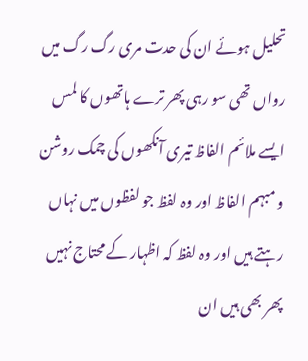تحلیل ہوئے ان کی حدت مری رگ رگ میں رواں تھی سو رہی پھر ترے ہاتھوں کا لمس ایسے ملائم الفاظ تیری آنکھوں کی چمک روشن و مبہم الفاظ اور وہ لفظ جو لفظوں میں نہاں رہتے ہیں اور وہ لفظ کہ اظہار کے محتاج نہیں پھر بھی ہیں ان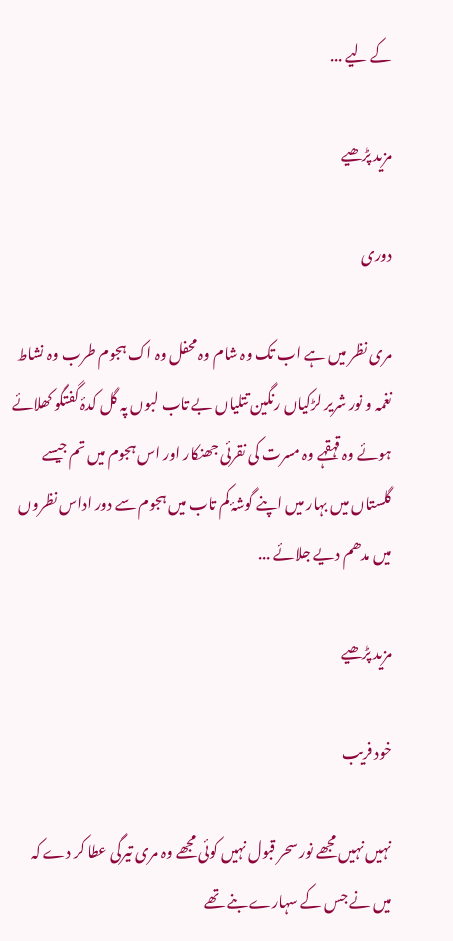کے لیے ...

مزید پڑھیے

دوری

مری نظر میں ہے اب تک وہ شام وہ محفل وہ اک ہجوم طرب وہ نشاط نغمہ و نور شریر لڑکیاں رنگین تتلیاں بے تاب لبوں پہ گل کدۂ گفتگو کھلائے ہوئے وہ قہقہے وہ مسرت کی نقرئی جھنکار اور اس ہجوم میں تم جیسے گلستاں میں بہار میں اپنے گوشۂ کم تاب میں ہجوم سے دور اداس نظروں میں مدھم دیے جلائے ...

مزید پڑھیے

خود فریب

نہیں نہیں مجھے نور سحر قبول نہیں کوئی مجھے وہ مری تیرگی عطا کر دے کہ میں نے جس کے سہارے بنے تھے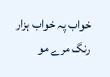خواب پہ خواب ہزار رنگ مرے مو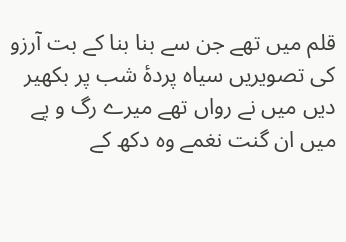قلم میں تھے جن سے بنا بنا کے بت آرزو کی تصویریں سیاہ پردۂ شب پر بکھیر دیں میں نے رواں تھے میرے رگ و پے میں ان گنت نغمے وہ دکھ کے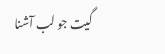گیت جو لب آشنا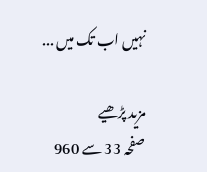نہیں اب تک میں ...

مزید پڑھیے
صفحہ 33 سے 960